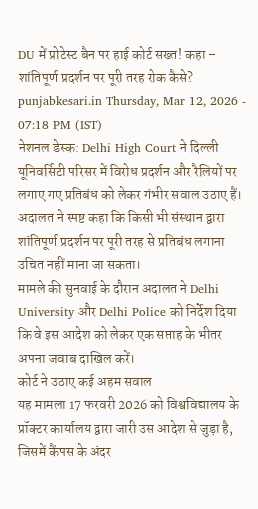DU में प्रोटेस्ट बैन पर हाई कोर्ट सख्त! कहा – शांतिपूर्ण प्रदर्शन पर पूरी तरह रोक कैसे?
punjabkesari.in Thursday, Mar 12, 2026 - 07:18 PM (IST)
नेशनल डेस्क: Delhi High Court ने दिल्ली यूनिवर्सिटी परिसर में विरोध प्रदर्शन और रैलियों पर लगाए गए प्रतिबंध को लेकर गंभीर सवाल उठाए हैं। अदालत ने स्पष्ट कहा कि किसी भी संस्थान द्वारा शांतिपूर्ण प्रदर्शन पर पूरी तरह से प्रतिबंध लगाना उचित नहीं माना जा सकता।
मामले की सुनवाई के दौरान अदालत ने Delhi University और Delhi Police को निर्देश दिया कि वे इस आदेश को लेकर एक सप्ताह के भीतर अपना जवाब दाखिल करें।
कोर्ट ने उठाए कई अहम सवाल
यह मामला 17 फरवरी 2026 को विश्वविद्यालय के प्रॉक्टर कार्यालय द्वारा जारी उस आदेश से जुड़ा है, जिसमें कैंपस के अंदर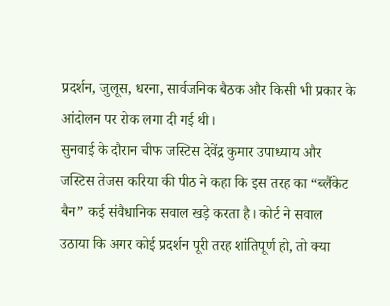प्रदर्शन, जुलूस, धरना, सार्वजनिक बैठक और किसी भी प्रकार के आंदोलन पर रोक लगा दी गई थी।
सुनवाई के दौरान चीफ जस्टिस देवेंद्र कुमार उपाध्याय और जस्टिस तेजस करिया की पीठ ने कहा कि इस तरह का “ब्लैंकेट बैन” कई संवैधानिक सवाल खड़े करता है। कोर्ट ने सवाल उठाया कि अगर कोई प्रदर्शन पूरी तरह शांतिपूर्ण हो, तो क्या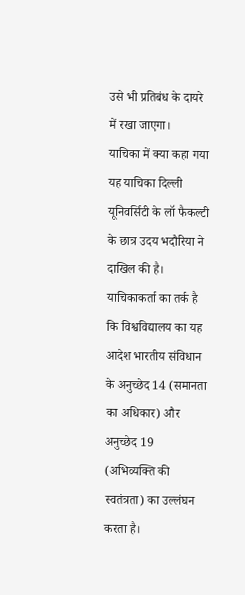उसे भी प्रतिबंध के दायरे में रखा जाएगा।
याचिका में क्या कहा गया
यह याचिका दिल्ली यूनिवर्सिटी के लॉ फैकल्टी के छात्र उदय भदौरिया ने दाखिल की है। याचिकाकर्ता का तर्क है कि विश्वविद्यालय का यह आदेश भारतीय संविधान के अनुच्छेद 14 (समानता का अधिकार) और अनुच्छेद 19 (अभिव्यक्ति की स्वतंत्रता) का उल्लंघन करता है।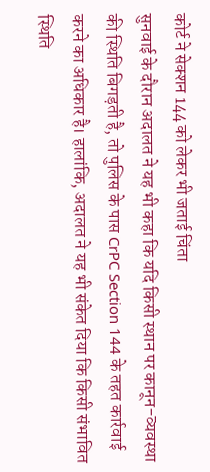कोर्ट ने सेक्शन 144 को लेकर भी जताई चिंता
सुनवाई के दौरान अदालत ने यह भी कहा कि यदि किसी स्थान पर कानून-व्यवस्था की स्थिति बिगड़ती है, तो पुलिस के पास CrPC Section 144 के तहत कार्रवाई करने का अधिकार है। हालांकि, अदालत ने यह भी संकेत दिया कि किसी संभावित स्थिति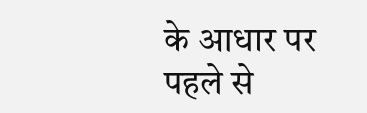के आधार पर पहले से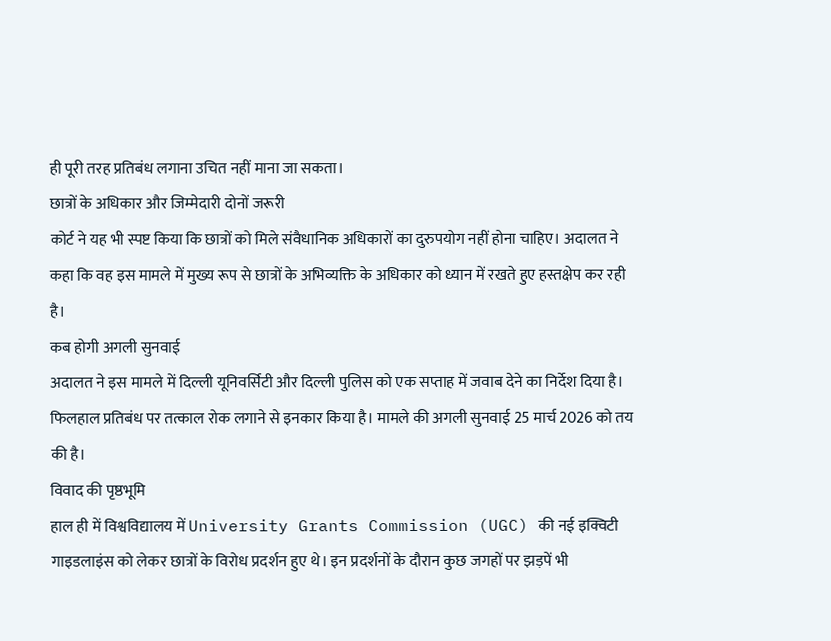ही पूरी तरह प्रतिबंध लगाना उचित नहीं माना जा सकता।
छात्रों के अधिकार और जिम्मेदारी दोनों जरूरी
कोर्ट ने यह भी स्पष्ट किया कि छात्रों को मिले संवैधानिक अधिकारों का दुरुपयोग नहीं होना चाहिए। अदालत ने कहा कि वह इस मामले में मुख्य रूप से छात्रों के अभिव्यक्ति के अधिकार को ध्यान में रखते हुए हस्तक्षेप कर रही है।
कब होगी अगली सुनवाई
अदालत ने इस मामले में दिल्ली यूनिवर्सिटी और दिल्ली पुलिस को एक सप्ताह में जवाब देने का निर्देश दिया है। फिलहाल प्रतिबंध पर तत्काल रोक लगाने से इनकार किया है। मामले की अगली सुनवाई 25 मार्च 2026 को तय की है।
विवाद की पृष्ठभूमि
हाल ही में विश्वविद्यालय में University Grants Commission (UGC) की नई इक्विटी गाइडलाइंस को लेकर छात्रों के विरोध प्रदर्शन हुए थे। इन प्रदर्शनों के दौरान कुछ जगहों पर झड़पें भी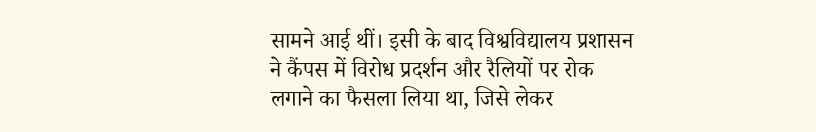सामने आई थीं। इसी के बाद विश्वविद्यालय प्रशासन ने कैंपस में विरोध प्रदर्शन और रैलियों पर रोक लगाने का फैसला लिया था, जिसे लेकर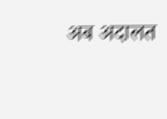अब अदालत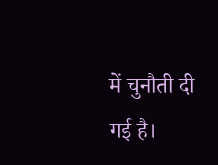में चुनौती दी गई है।